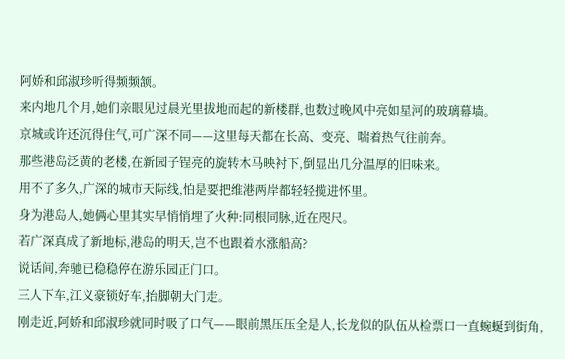阿娇和邱淑珍听得频频颔。
来内地几个月,她们亲眼见过晨光里拔地而起的新楼群,也数过晚风中亮如星河的玻璃幕墙。
京城或许还沉得住气,可广深不同——这里每天都在长高、变亮、喘着热气往前奔。
那些港岛泛黄的老楼,在新园子锃亮的旋转木马映衬下,倒显出几分温厚的旧味来。
用不了多久,广深的城市天际线,怕是要把维港两岸都轻轻揽进怀里。
身为港岛人,她俩心里其实早悄悄埋了火种:同根同脉,近在咫尺。
若广深真成了新地标,港岛的明天,岂不也跟着水涨船高?
说话间,奔驰已稳稳停在游乐园正门口。
三人下车,江义豪锁好车,抬脚朝大门走。
刚走近,阿娇和邱淑珍就同时吸了口气——眼前黑压压全是人,长龙似的队伍从检票口一直蜿蜒到街角,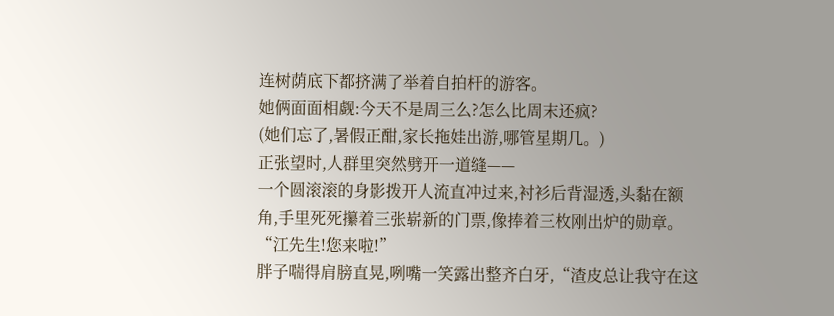连树荫底下都挤满了举着自拍杆的游客。
她俩面面相觑:今天不是周三么?怎么比周末还疯?
(她们忘了,暑假正酣,家长拖娃出游,哪管星期几。)
正张望时,人群里突然劈开一道缝——
一个圆滚滚的身影拨开人流直冲过来,衬衫后背湿透,头黏在额角,手里死死攥着三张崭新的门票,像捧着三枚刚出炉的勋章。
“江先生!您来啦!”
胖子喘得肩膀直晃,咧嘴一笑露出整齐白牙,“渣皮总让我守在这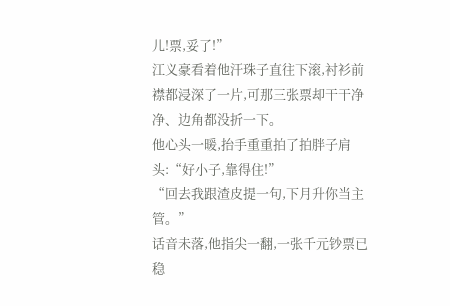儿!票,妥了!”
江义豪看着他汗珠子直往下滚,衬衫前襟都浸深了一片,可那三张票却干干净净、边角都没折一下。
他心头一暖,抬手重重拍了拍胖子肩头:“好小子,靠得住!”
“回去我跟渣皮提一句,下月升你当主管。”
话音未落,他指尖一翻,一张千元钞票已稳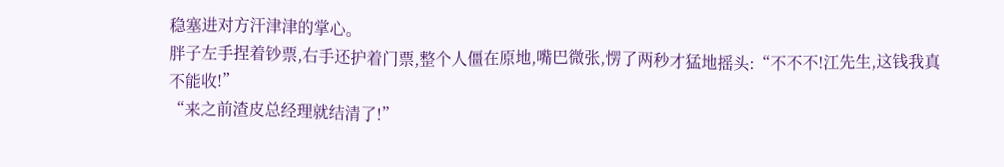稳塞进对方汗津津的掌心。
胖子左手捏着钞票,右手还护着门票,整个人僵在原地,嘴巴微张,愣了两秒才猛地摇头:“不不不!江先生,这钱我真不能收!”
“来之前渣皮总经理就结清了!”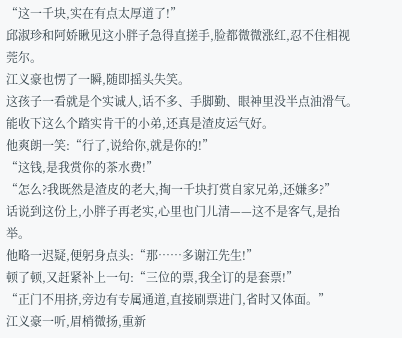“这一千块,实在有点太厚道了!”
邱淑珍和阿娇瞅见这小胖子急得直搓手,脸都微微涨红,忍不住相视莞尔。
江义豪也愣了一瞬,随即摇头失笑。
这孩子一看就是个实诚人,话不多、手脚勤、眼神里没半点油滑气。
能收下这么个踏实肯干的小弟,还真是渣皮运气好。
他爽朗一笑:“行了,说给你,就是你的!”
“这钱,是我赏你的茶水费!”
“怎么?我既然是渣皮的老大,掏一千块打赏自家兄弟,还嫌多?”
话说到这份上,小胖子再老实,心里也门儿清——这不是客气,是抬举。
他略一迟疑,便躬身点头:“那……多谢江先生!”
顿了顿,又赶紧补上一句:“三位的票,我全订的是套票!”
“正门不用挤,旁边有专属通道,直接刷票进门,省时又体面。”
江义豪一听,眉梢微扬,重新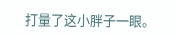打量了这小胖子一眼。